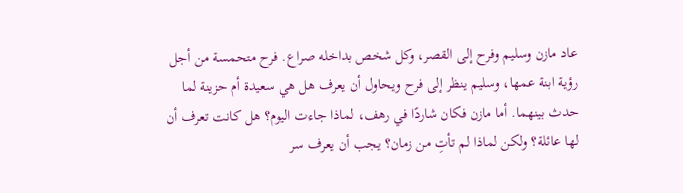عاد مازن وسليم وفرح إلى القصر، وكل شخص بداخله صراع. فرح متحمسة من أجل رؤية ابنة عمها، وسليم ينظر إلى فرح ويحاول أن يعرف هل هي سعيدة أم حزينة لما حدث بينهما. أما مازن فكان شاردًا في رهف، لماذا جاءت اليوم؟ هل كانت تعرف أن لها عائلة؟ ولكن لماذا لم تأتِ من زمان؟ يجب أن يعرف سر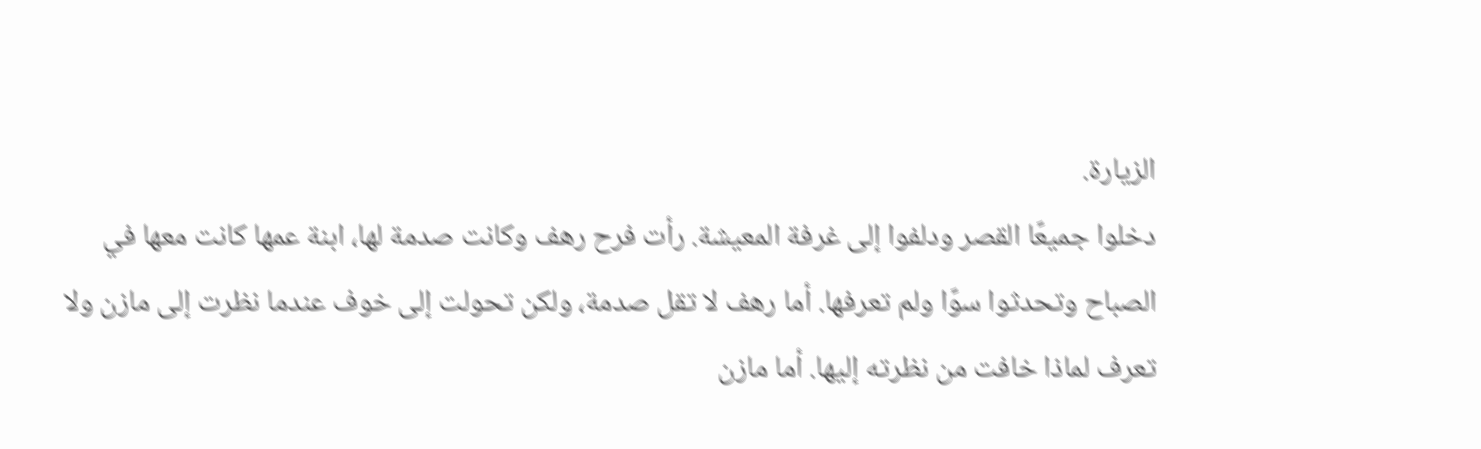الزيارة.
دخلوا جميعًا القصر ودلفوا إلى غرفة المعيشة. رأت فرح رهف وكانت صدمة لها، ابنة عمها كانت معها في الصباح وتحدثوا سوًا ولم تعرفها. أما رهف لا تقل صدمة، ولكن تحولت إلى خوف عندما نظرت إلى مازن ولا تعرف لماذا خافت من نظرته إليها. أما مازن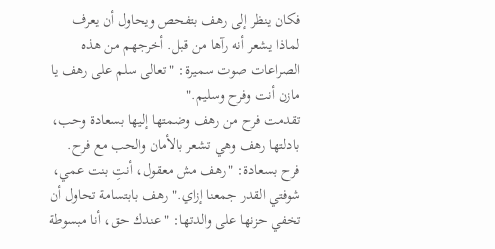فكان ينظر إلى رهف بتفحص ويحاول أن يعرف لماذا يشعر أنه رآها من قبل. أخرجهم من هذه الصراعات صوت سميرة: "تعالى سلم على رهف يا مازن أنت وفرح وسليم."
تقدمت فرح من رهف وضمتها إليها بسعادة وحب، بادلتها رهف وهي تشعر بالأمان والحب مع فرح. فرح بسعادة: "رهف مش معقول، أنتِ بنت عمي، شوفتي القدر جمعنا إزاي." رهف بابتسامة تحاول أن تخفي حزنها على والدتها: "عندك حق، أنا مبسوطة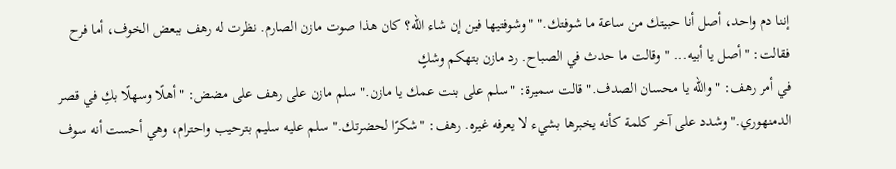إننا دم واحد، أصل أنا حبيتك من ساعة ما شوفتك." "وشوفتيها فين إن شاء الله؟ كان هذا صوت مازن الصارم. نظرت له رهف ببعض الخوف، أما فرح فقالت: "أصل يا أبيه... " وقالت ما حدث في الصباح. رد مازن بتهكم وشكٍ
في أمر رهف: "والله يا محسان الصدف." قالت سميرة: "سلم على بنت عمك يا مازن." سلم مازن على رهف على مضض: "أهلًا وسهلًا بكِ في قصر الدمنهوري." وشدد على آخر كلمة كأنه يخبرها بشيء لا يعرفه غيره. رهف: "شكرًا لحضرتك." سلم عليه سليم بترحيب واحترام، وهي أحست أنه سوف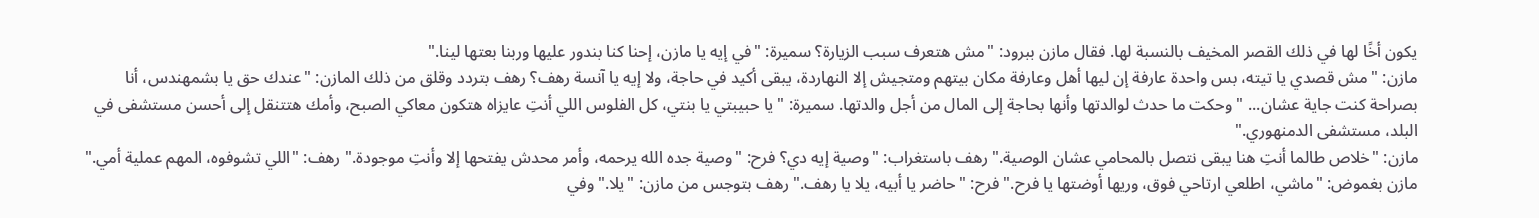يكون أخًا لها في ذلك القصر المخيف بالنسبة لها. فقال مازن ببرود: "مش هتعرف سبب الزيارة؟ سميرة: "في إيه يا مازن، إحنا كنا بندور عليها وربنا بعتها لينا."
مازن: "مش قصدي يا تيته، بس واحدة عارفة إن ليها أهل وعارفة مكان بيتهم ومتجيش إلا النهاردة، يبقى أكيد في حاجة، ولا إيه يا آنسة رهف؟ رهف بتردد وقلق من ذلك المازن: "عندك حق يا بشمهندس، أنا بصراحة كنت جاية عشان... " وحكت ما حدث لوالدتها وأنها بحاجة إلى المال من أجل والدتها. سميرة: "يا حبيبتي يا بنتي، كل الفلوس اللي أنتِ عايزاه هتكون معاكي الصبح، وأمك هتتنقل إلى أحسن مستشفى في البلد، مستشفى الدمنهوري."
مازن: "خلاص طالما أنتِ هنا يبقى نتصل بالمحامي عشان الوصية." رهف باستغراب: "وصية إيه دي؟ فرح: "وصية جده الله يرحمه، وأمر محدش يفتحها إلا وأنتِ موجودة." رهف: "اللي تشوفوه، المهم عملية أمي." مازن بغموض: "ماشي، اطلعي ارتاحي فوق، وريها أوضتها يا فرح." فرح: "حاضر يا أبيه، يلا يا رهف." رهف بتوجس من مازن: "يلا." وفي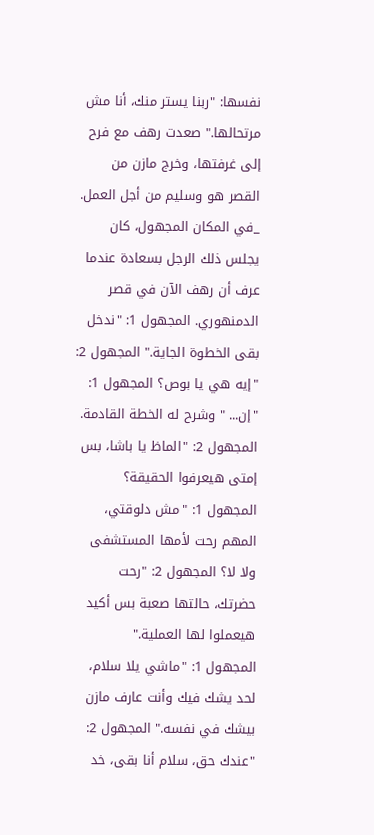نفسها: "ربنا يستر منك، أنا مش مرتحالها." صعدت رهف مع فرح إلى غرفتها، وخرج مازن من القصر هو وسليم من أجل العمل.
_في المكان المجهول، كان يجلس ذلك الرجل بسعادة عندما عرف أن رهف الآن في قصر الدمنهوري. المجهول 1: "ندخل بقى الخطوة الجاية." المجهول 2: "إيه هي يا بوص؟ المجهول 1: "إن... " وشرح له الخطة القادمة. المجهول 2: "الماظ يا باشا، بس إمتى هيعرفوا الحقيقة؟ المجهول 1: "مش دلوقتي، المهم رحت لأمها المستشفى ولا لا؟ المجهول 2: "رحت حضرتك، حالتها صعبة بس أكيد هيعملوا لها العملية."
المجهول 1: "ماشي يلا سلام، لحد يشك فيك وأنت عارف مازن بيشك في نفسه." المجهول 2: "عندك حق، سلام أنا بقى، خد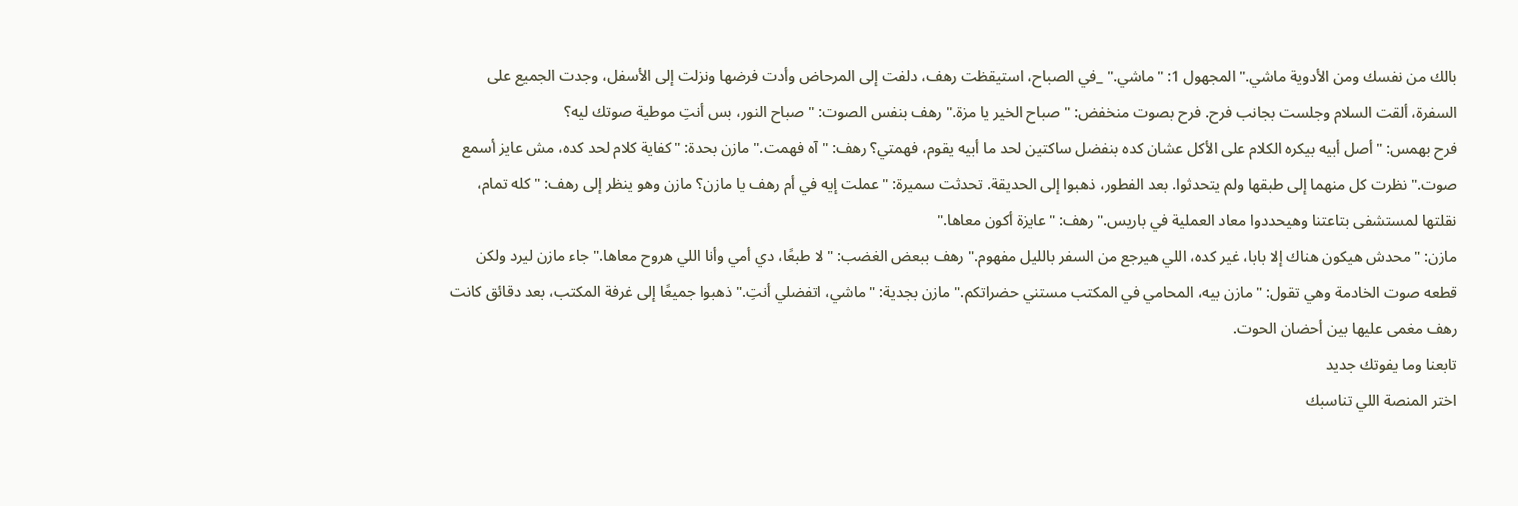بالك من نفسك ومن الأدوية ماشي." المجهول 1: "ماشي." _في الصباح، استيقظت رهف، دلفت إلى المرحاض وأدت فرضها ونزلت إلى الأسفل، وجدت الجميع على السفرة، ألقت السلام وجلست بجانب فرح. فرح بصوت منخفض: "صباح الخير يا مزة." رهف بنفس الصوت: "صباح النور، بس أنتِ موطية صوتك ليه؟
فرح بهمس: "أصل أبيه بيكره الكلام على الأكل عشان كده بنفضل ساكتين لحد ما أبيه يقوم، فهمتي؟ رهف: "آه فهمت." مازن بحدة: "كفاية كلام لحد كده، مش عايز أسمع صوت." نظرت كل منهما إلى طبقها ولم يتحدثوا. بعد الفطور، ذهبوا إلى الحديقة. تحدثت سميرة: "عملت إيه في أم رهف يا مازن؟ مازن وهو ينظر إلى رهف: "كله تمام، نقلتها لمستشفى بتاعتنا وهيحددوا معاد العملية في باريس." رهف: "عايزة أكون معاها."
مازن: "محدش هيكون هناك إلا بابا، غير كده، اللي هيرجع من السفر بالليل مفهوم." رهف ببعض الغضب: "لا طبعًا، دي أمي وأنا اللي هروح معاها." جاء مازن ليرد ولكن قطعه صوت الخادمة وهي تقول: "مازن بيه، المحامي في المكتب مستني حضراتكم." مازن بجدية: "ماشي، اتفضلي أنتِ." ذهبوا جميعًا إلى غرفة المكتب، بعد دقائق كانت رهف مغمى عليها بين أحضان الحوت.
تابعنا وما يفوتك جديد
اختر المنصة اللي تناسبك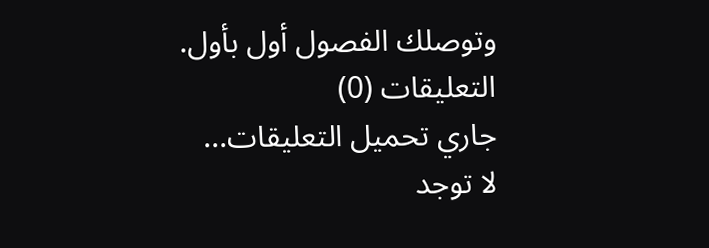وتوصلك الفصول أول بأول.
التعليقات (0)
جاري تحميل التعليقات...
لا توجد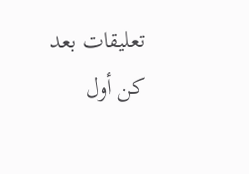تعليقات بعد
كن أول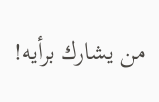من يشارك برأيه!